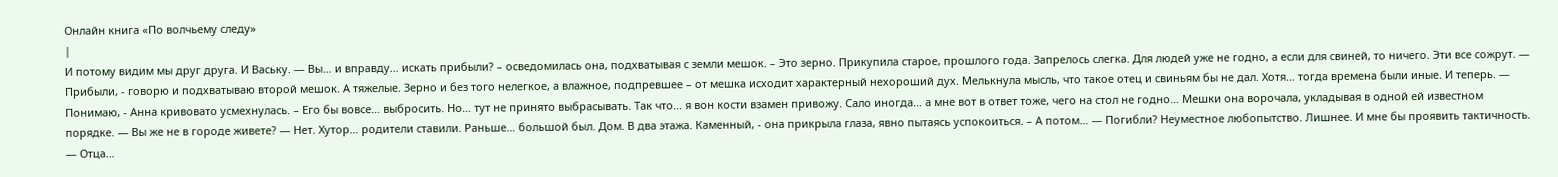Онлайн книга «По волчьему следу»
|
И потому видим мы друг друга. И Ваську. — Вы… и вправду… искать прибыли? – осведомилась она, подхватывая с земли мешок. – Это зерно. Прикупила старое, прошлого года. Запрелось слегка. Для людей уже не годно, а если для свиней, то ничего. Эти все сожрут. — Прибыли, - говорю и подхватываю второй мешок. А тяжелые. Зерно и без того нелегкое, а влажное, подпревшее – от мешка исходит характерный нехороший дух. Мелькнула мысль, что такое отец и свиньям бы не дал. Хотя… тогда времена были иные. И теперь. — Понимаю, - Анна кривовато усмехнулась. – Его бы вовсе… выбросить. Но… тут не принято выбрасывать. Так что… я вон кости взамен привожу. Сало иногда… а мне вот в ответ тоже, чего на стол не годно… Мешки она ворочала, укладывая в одной ей известном порядке. — Вы же не в городе живете? — Нет. Хутор… родители ставили. Раньше… большой был. Дом. В два этажа. Каменный, - она прикрыла глаза, явно пытаясь успокоиться. – А потом… — Погибли? Неуместное любопытство. Лишнее. И мне бы проявить тактичность. — Отца…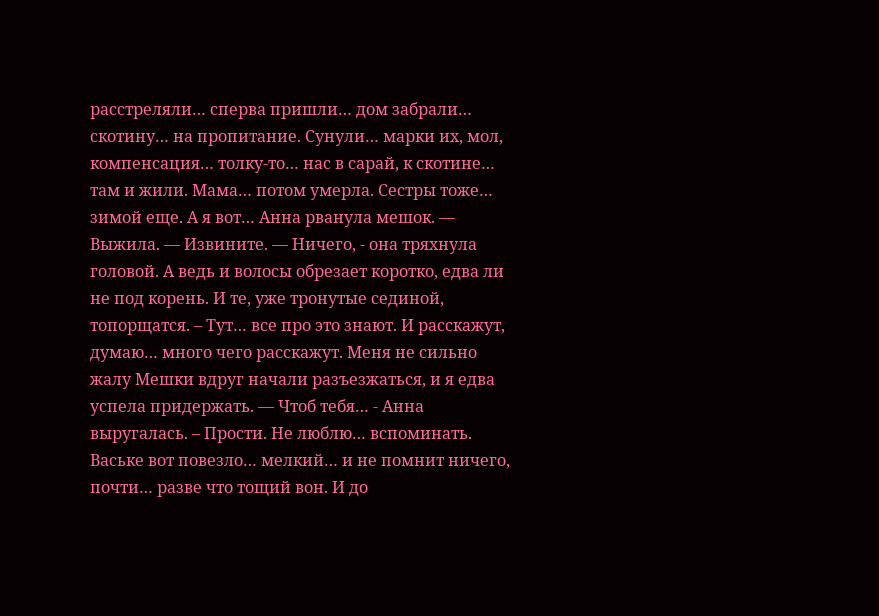расстреляли… сперва пришли… дом забрали… скотину… на пропитание. Сунули… марки их, мол, компенсация… толку-то… нас в сарай, к скотине… там и жили. Мама… потом умерла. Сестры тоже… зимой еще. А я вот… Анна рванула мешок. — Выжила. — Извините. — Ничего, - она тряхнула головой. А ведь и волосы обрезает коротко, едва ли не под корень. И те, уже тронутые сединой, топорщатся. – Тут… все про это знают. И расскажут, думаю… много чего расскажут. Меня не сильно жалу Мешки вдруг начали разъезжаться, и я едва успела придержать. — Чтоб тебя… - Анна выругалась. – Прости. Не люблю… вспоминать. Ваське вот повезло… мелкий… и не помнит ничего, почти… разве что тощий вон. И до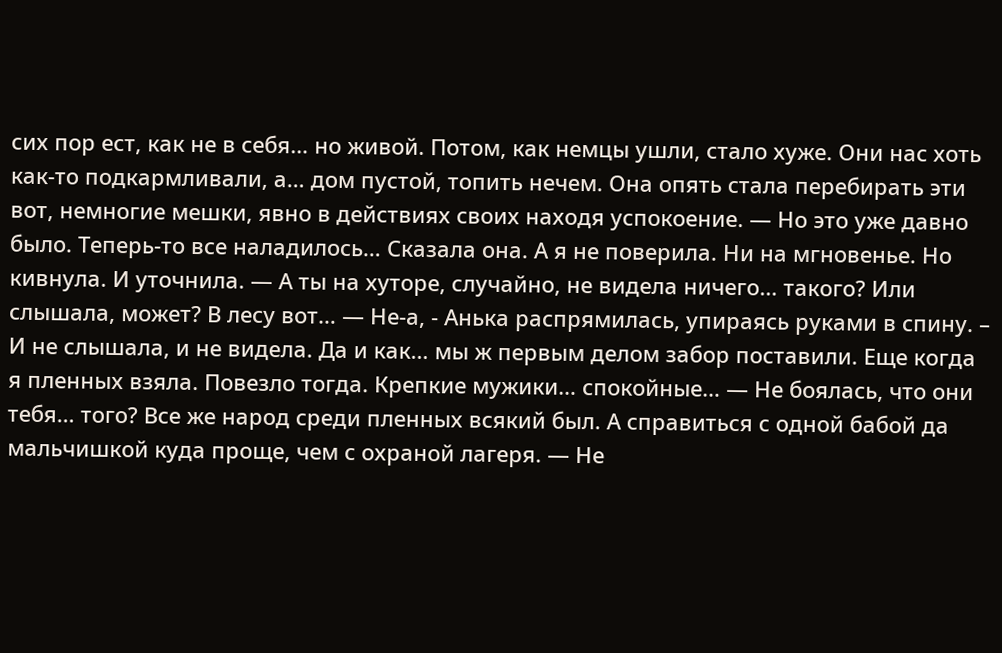сих пор ест, как не в себя… но живой. Потом, как немцы ушли, стало хуже. Они нас хоть как-то подкармливали, а… дом пустой, топить нечем. Она опять стала перебирать эти вот, немногие мешки, явно в действиях своих находя успокоение. — Но это уже давно было. Теперь-то все наладилось… Сказала она. А я не поверила. Ни на мгновенье. Но кивнула. И уточнила. — А ты на хуторе, случайно, не видела ничего… такого? Или слышала, может? В лесу вот… — Не-а, - Анька распрямилась, упираясь руками в спину. – И не слышала, и не видела. Да и как… мы ж первым делом забор поставили. Еще когда я пленных взяла. Повезло тогда. Крепкие мужики… спокойные… — Не боялась, что они тебя… того? Все же народ среди пленных всякий был. А справиться с одной бабой да мальчишкой куда проще, чем с охраной лагеря. — Не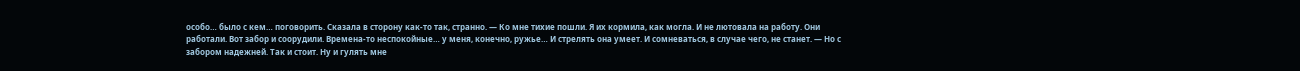особо… было с кем… поговорить. Сказала в сторону как-то так, странно. — Ко мне тихие пошли. Я их кормила, как могла. И не лютовала на работу. Они работали. Вот забор и соорудили. Времена-то неспокойные… у меня, конечно, ружье… И стрелять она умеет. И сомневаться, в случае чего, не станет. — Но с забором надежней. Так и стоит. Ну и гулять мне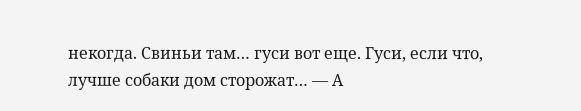некогда. Свиньи там… гуси вот еще. Гуси, если что, лучше собаки дом сторожат… — А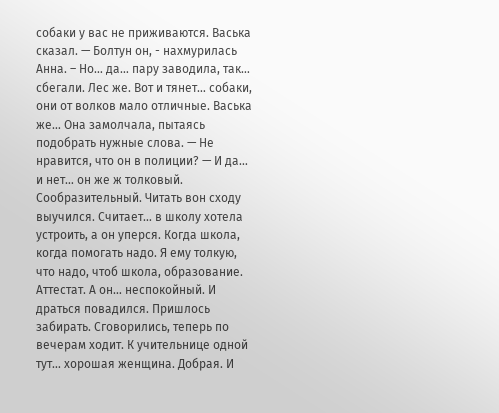собаки у вас не приживаются. Васька сказал. — Болтун он, - нахмурилась Анна. – Но… да… пару заводила, так… сбегали. Лес же. Вот и тянет… собаки, они от волков мало отличные. Васька же… Она замолчала, пытаясь подобрать нужные слова. — Не нравится, что он в полиции? — И да… и нет… он же ж толковый. Сообразительный. Читать вон сходу выучился. Считает… в школу хотела устроить, а он уперся. Когда школа, когда помогать надо. Я ему толкую, что надо, чтоб школа, образование. Аттестат. А он… неспокойный. И драться повадился. Пришлось забирать. Сговорились, теперь по вечерам ходит. К учительнице одной тут… хорошая женщина. Добрая. И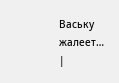Ваську жалеет… |